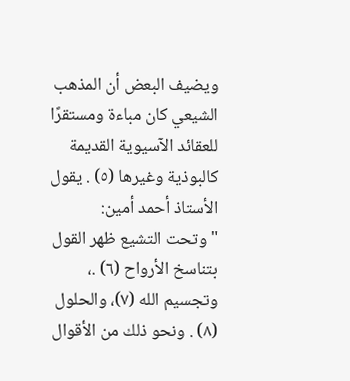ويضيف البعض أن المذهب الشيعي كان مباءة ومستقرًا للعقائد الآسيوية القديمة كالبوذية وغيرها (٥) . يقول الأستاذ أحمد أمين: "وتحت التشيع ظهر القول بتناسخ الأرواح (٦) .، وتجسيم الله (٧)، والحلول (٨) . ونحو ذلك من الأقوال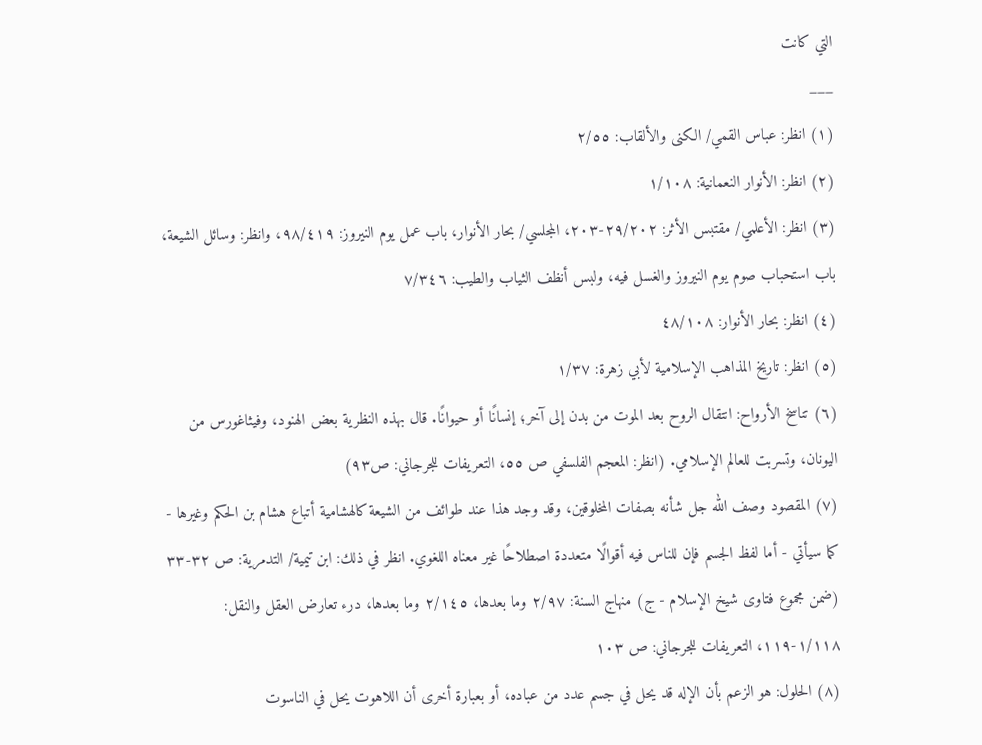التي كانت
___
(١) انظر: عباس القمي/ الكنى والألقاب: ٢/٥٥
(٢) انظر: الأنوار النعمانية: ١/١٠٨
(٣) انظر: الأعلمي/ مقتبس الأثر: ٢٩/٢٠٢-٢٠٣، المجلسي/ بحار الأنوار، باب عمل يوم النيروز: ٩٨/٤١٩، وانظر: وسائل الشيعة، باب استحباب صوم يوم النيروز والغسل فيه، ولبس أنظف الثياب والطيب: ٧/٣٤٦
(٤) انظر: بحار الأنوار: ٤٨/١٠٨
(٥) انظر: تاريخ المذاهب الإسلامية لأبي زهرة: ١/٣٧
(٦) تناسخ الأرواح: انتقال الروح بعد الموت من بدن إلى آخر؛ إنسانًا أو حيوانًا. قال بهذه النظرية بعض الهنود، وفيثاغورس من اليونان، وتسربت للعالم الإسلامي. (انظر: المعجم الفلسفي ص ٥٥، التعريفات للجرجاني: ص٩٣)
(٧) المقصود وصف الله جل شأنه بصفات المخلوقين، وقد وجد هذا عند طوائف من الشيعة كالهشامية أتباع هشام بن الحكم وغيرها - كما سيأتي - أما لفظ الجسم فإن للناس فيه أقوالًا متعددة اصطلاحًا غير معناه اللغوي. انظر في ذلك: ابن تيمية/ التدمرية: ص ٣٢-٣٣ (ضمن مجموع فتاوى شيخ الإسلام - ج) منهاج السنة: ٢/٩٧ وما بعدها، ٢/١٤٥ وما بعدها، درء تعارض العقل والنقل: ١/١١٨-١١٩، التعريفات للجرجاني: ص ١٠٣
(٨) الحلول: هو الزعم بأن الإله قد يحل في جسم عدد من عباده، أو بعبارة أخرى أن اللاهوت يحل في الناسوت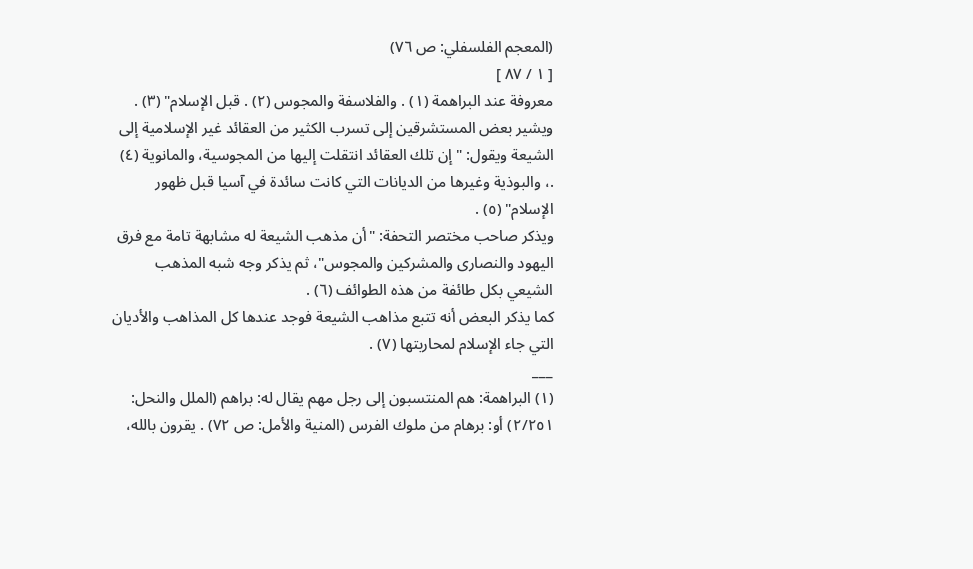(المعجم الفلسفلي: ص ٧٦)
[ ١ / ٨٧ ]
معروفة عند البراهمة (١) . والفلاسفة والمجوس (٢) . قبل الإسلام" (٣) . ويشير بعض المستشرقين إلى تسرب الكثير من العقائد غير الإسلامية إلى الشيعة ويقول: "إن تلك العقائد انتقلت إليها من المجوسية، والمانوية (٤) .، والبوذية وغيرها من الديانات التي كانت سائدة في آسيا قبل ظهور الإسلام" (٥) .
ويذكر صاحب مختصر التحفة: "أن مذهب الشيعة له مشابهة تامة مع فرق اليهود والنصارى والمشركين والمجوس"، ثم يذكر وجه شبه المذهب الشيعي بكل طائفة من هذه الطوائف (٦) .
كما يذكر البعض أنه تتبع مذاهب الشيعة فوجد عندها كل المذاهب والأديان التي جاء الإسلام لمحاربتها (٧) .
___
(١) البراهمة: هم المنتسبون إلى رجل مهم يقال له: براهم (الملل والنحل: ٢/٢٥١) أو: برهام من ملوك الفرس (المنية والأمل: ص ٧٢) . يقرون بالله،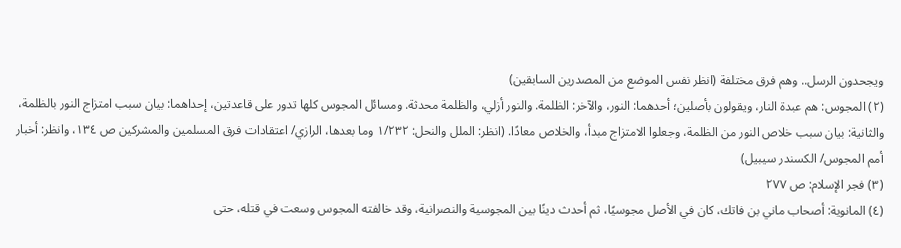ويجحدون الرسل.. وهم فرق مختلفة (انظر نفس الموضع من المصدرين السابقين)
(٢) المجوس: هم عبدة النار، ويقولون بأصلين؛ أحدهما: النور، والآخر: الظلمة. والنور أزلي، والظلمة محدثة. ومسائل المجوس كلها تدور على قاعدتين، إحداهما: بيان سبب امتزاج النور بالظلمة، والثانية: بيان سبب خلاص النور من الظلمة، وجعلوا الامتزاج مبدأ، والخلاص معادًا. (انظر: الملل والنحل: ١/٢٣٢ وما بعدها، الرازي/ اعتقادات فرق المسلمين والمشركين ص ١٣٤، وانظر: أخبار أمم المجوس/ الكسندر سيبيل)
(٣) فجر الإسلام: ص ٢٧٧
(٤) المانوية: أصحاب ماني بن فاتك، كان في الأصل مجوسيًا، ثم أحدث دينًا بين المجوسية والنصرانية، وقد خالفته المجوس وسعت في قتله، حتى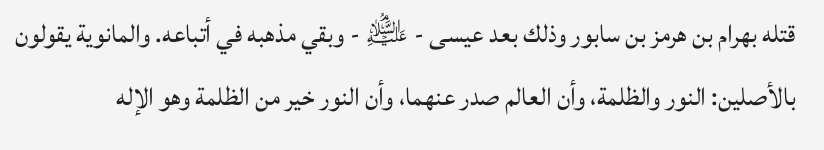قتله بهرام بن هرمز بن سابور وذلك بعد عيسى - ﵇ - وبقي مذهبه في أتباعه. والمانوية يقولون بالأصلين: النور والظلمة، وأن العالم صدر عنهما، وأن النور خير من الظلمة وهو الإله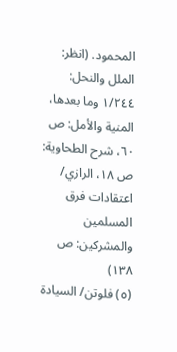المحمود. (انظر: الملل والنحل: ١/٢٤٤ وما بعدها، المنية والأمل: ص ٦٠، شرح الطحاوية: ص ١٨، الرازي/ اعتقادات فرق المسلمين والمشركين: ص ١٣٨)
(٥) فلوتن/ السيادة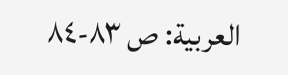العربية: ص ٨٣-٨٤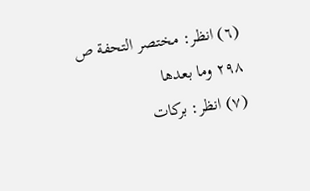(٦) انظر: مختصر التحفة ص ٢٩٨ وما بعدها
(٧) انظر: بركات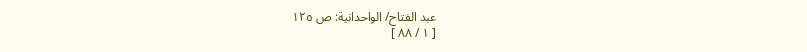عبد الفتاح/ الواحدانية: ص ١٢٥
[ ١ / ٨٨ ]